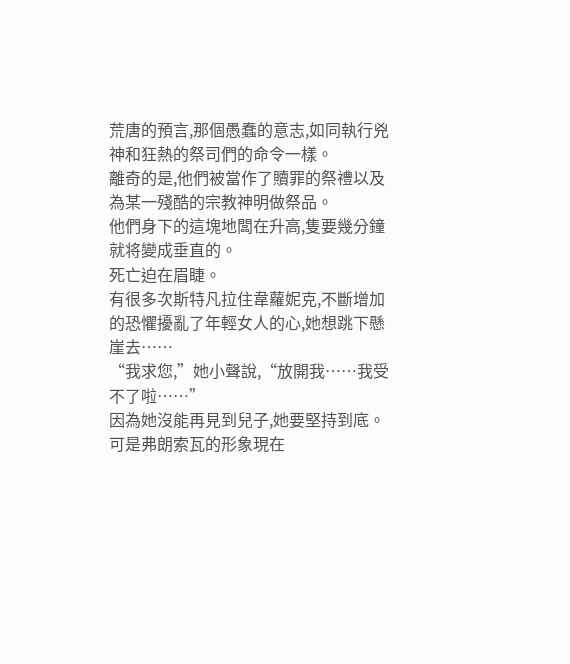荒唐的預言,那個愚蠢的意志,如同執行兇神和狂熱的祭司們的命令一樣。
離奇的是,他們被當作了贖罪的祭禮以及為某一殘酷的宗教神明做祭品。
他們身下的這塊地闆在升高,隻要幾分鐘就将變成垂直的。
死亡迫在眉睫。
有很多次斯特凡拉住韋蘿妮克,不斷增加的恐懼擾亂了年輕女人的心,她想跳下懸崖去……
“我求您,”她小聲說,“放開我……我受不了啦……”
因為她沒能再見到兒子,她要堅持到底。
可是弗朗索瓦的形象現在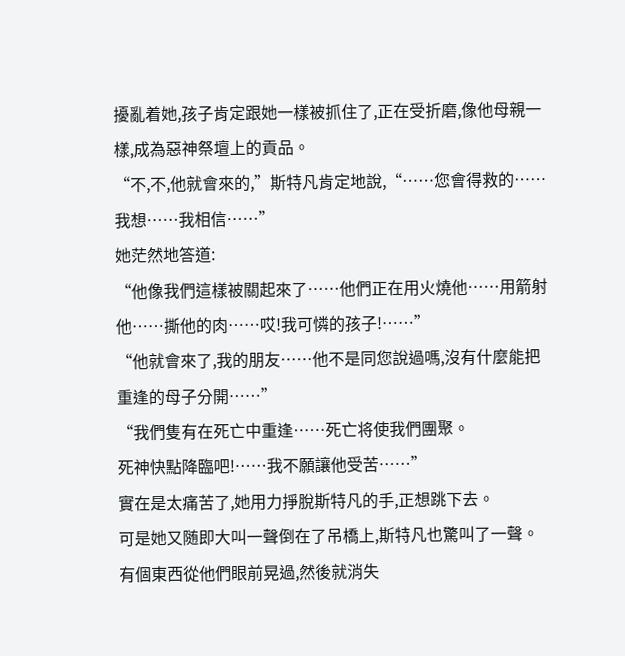擾亂着她,孩子肯定跟她一樣被抓住了,正在受折磨,像他母親一樣,成為惡神祭壇上的貢品。
“不,不,他就會來的,”斯特凡肯定地說,“……您會得救的……我想……我相信……”
她茫然地答道:
“他像我們這樣被關起來了……他們正在用火燒他……用箭射他……撕他的肉……哎!我可憐的孩子!……”
“他就會來了,我的朋友……他不是同您說過嗎,沒有什麼能把重逢的母子分開……”
“我們隻有在死亡中重逢……死亡将使我們團聚。
死神快點降臨吧!……我不願讓他受苦……”
實在是太痛苦了,她用力掙脫斯特凡的手,正想跳下去。
可是她又随即大叫一聲倒在了吊橋上,斯特凡也驚叫了一聲。
有個東西從他們眼前晃過,然後就消失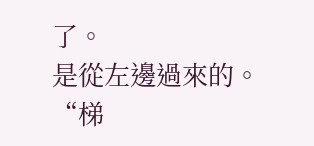了。
是從左邊過來的。
“梯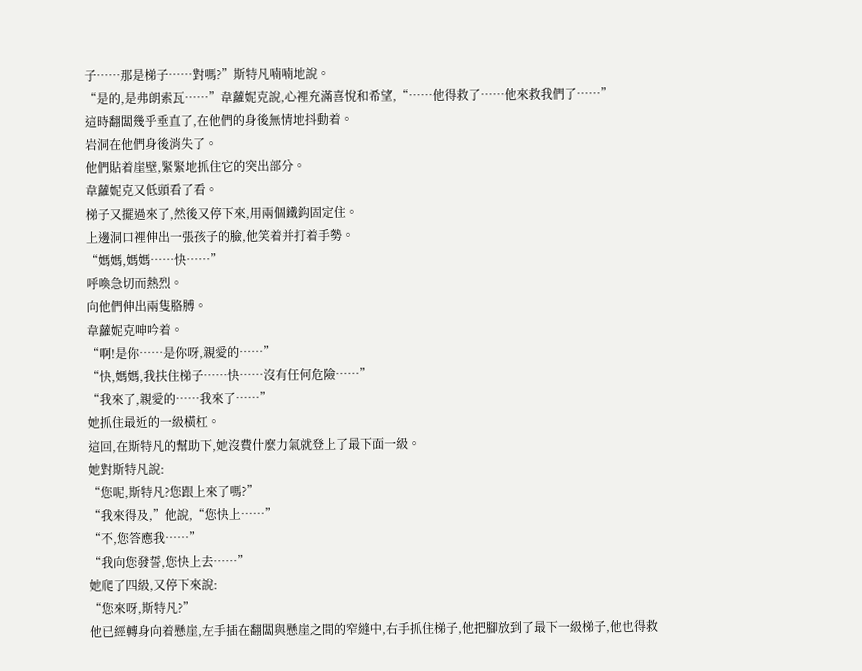子……那是梯子……對嗎?”斯特凡喃喃地說。
“是的,是弗朗索瓦……”韋蘿妮克說,心裡充滿喜悅和希望,“……他得救了……他來救我們了……”
這時翻闆幾乎垂直了,在他們的身後無情地抖動着。
岩洞在他們身後消失了。
他們貼着崖壁,緊緊地抓住它的突出部分。
韋蘿妮克又低頭看了看。
梯子又擺過來了,然後又停下來,用兩個鐵鈎固定住。
上邊洞口裡伸出一張孩子的臉,他笑着并打着手勢。
“媽媽,媽媽……快……”
呼喚急切而熱烈。
向他們伸出兩隻胳膊。
韋蘿妮克呻吟着。
“啊!是你……是你呀,親愛的……”
“快,媽媽,我扶住梯子……快……沒有任何危險……”
“我來了,親愛的……我來了……”
她抓住最近的一級橫杠。
這回,在斯特凡的幫助下,她沒費什麼力氣就登上了最下面一級。
她對斯特凡說:
“您呢,斯特凡?您跟上來了嗎?”
“我來得及,”他說,“您快上……”
“不,您答應我……”
“我向您發誓,您快上去……”
她爬了四級,又停下來說:
“您來呀,斯特凡?”
他已經轉身向着懸崖,左手插在翻闆與懸崖之間的窄縫中,右手抓住梯子,他把腳放到了最下一級梯子,他也得救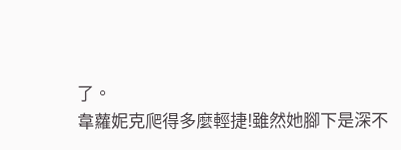了。
韋蘿妮克爬得多麼輕捷!雖然她腳下是深不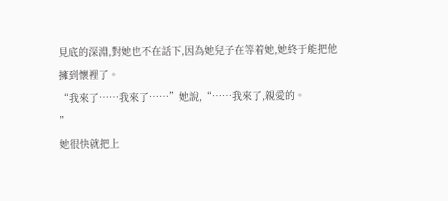見底的深淵,對她也不在話下,因為她兒子在等着她,她終于能把他擁到懷裡了。
“我來了……我來了……”她說,“……我來了,親愛的。
”
她很快就把上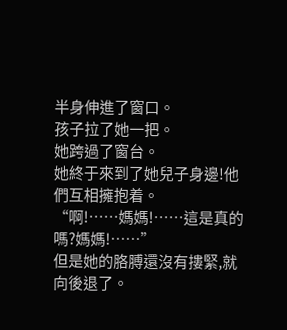半身伸進了窗口。
孩子拉了她一把。
她跨過了窗台。
她終于來到了她兒子身邊!他們互相擁抱着。
“啊!……媽媽!……這是真的嗎?媽媽!……”
但是她的胳膊還沒有摟緊,就向後退了。